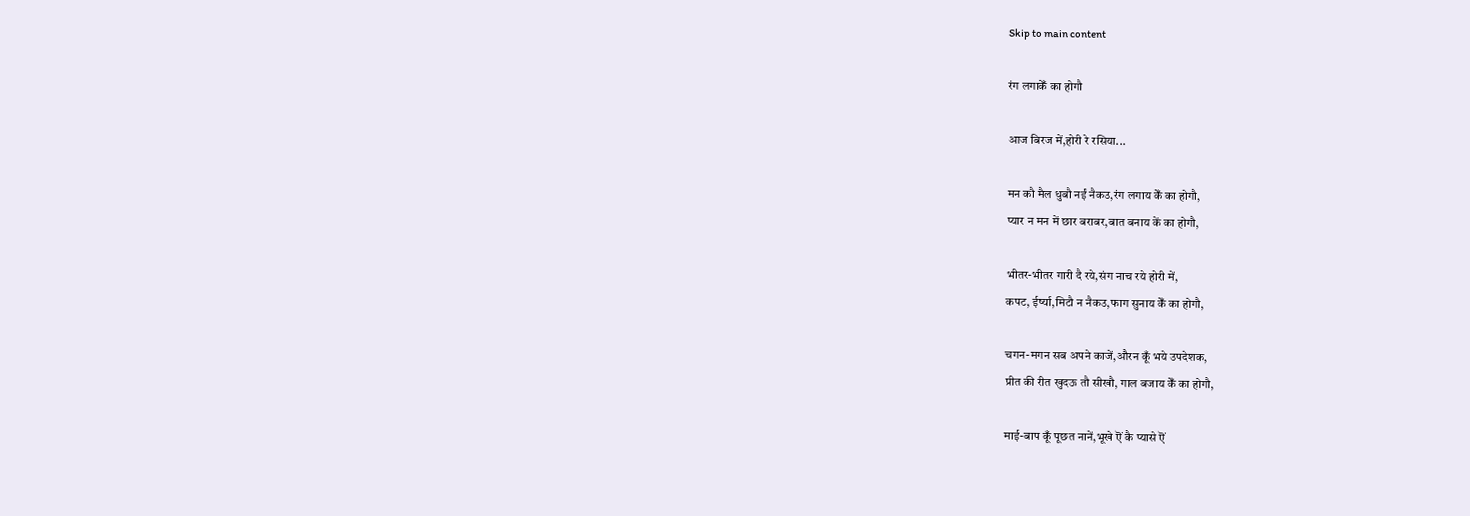Skip to main content

रंग लगाकेँ का होगौ

आज बिरज में,होरी रे रसिया...

मन कौ मैल धुबौ नईं नैकउ,रंग लगाय केँ का होगौ,
प्यार न मन में छार बराबर,बात बनाय कें का होगौ,

भीतर-भीतर गारी दै रये,संग नाच रये होरी में,
कपट, ईर्ष्या,मिटौ न नैकउ,फाग सुनाय केँ का होगौ,

चगन-मगन सब अपने काजें,औरन कूँ भये उपदेशक,
प्रीत की रीत खुदऊ तौ सीखौ, गाल बजाय केँ का होगौ,

माई-बाप कूँ पूछत नानें,भूखे ऎं कै प्यासे ऎं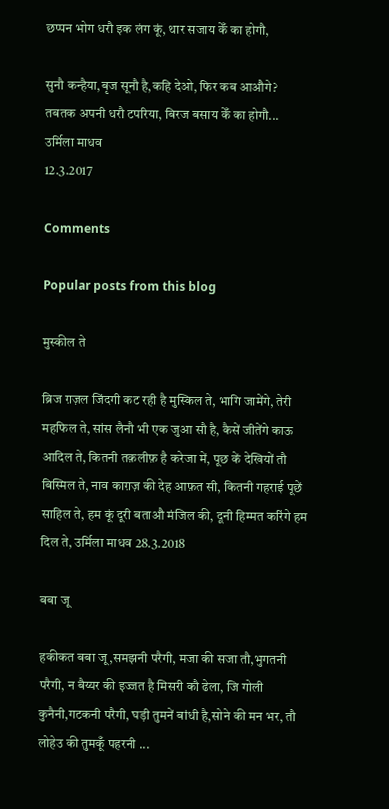छप्पन भोग धरौ इक लंग कूं, थार सजाय केँ का होगौ,

सुनौ कन्हैया,बृज सूनौ है,कहि देओ, फिर कब आऔगे?
तबतक अपनी धरौ टपरिया, बिरज बसाय केँ का होगौ...
उर्मिला माधव
12.3.2017

Comments

Popular posts from this blog

मुस्कील ते

ब्रिज ग़ज़ल जिंदगी कट रही है मुस्किल ते, भागि जामेंगे, तेरी महफिल ते, सांस लैनौ भी एक जुआ सौ है, कैसें जीतेंगे काऊ आदिल ते, कितनी तक़लीफ़ है करेजा में, पूछ कें देखियों तौ बिस्मिल ते, नाव काग़ज़ की देह आफ़त सी, कितनी गहराई पूछें साहिल ते, हम कूं दूरी बताऔ मंजिल की, दूनी हिम्मत करिंगे हम दिल ते, उर्मिला माधव 28.3.2018

बबा जू

हकीकत बबा जू,समझनी परैगी, मजा की सजा तौ,भुगतनी परैगी, न बैय्यर की इज्जत है मिसरी कौ ढेला, जि गोली कुनैनी,गटकनी परैगी, घड़ी तुमनें बांधी है,सोने की मन भर, तौ लोहेउ की तुमकूँ पहरनी ...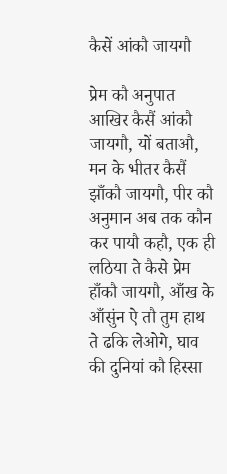कैसें आंकौ जायगौ

प्रेम कौ अनुपात आखिर कैसैं आंकौ जायगौ, यों बताऔ, मन के भीतर कैसैं झाँकौ जायगौ, पीर कौ अनुमान अब तक कौन कर पायौ कहौ, एक ही लठिया ते कैसे प्रेम हाँकौ जायगौ, आँख के आँसुंन ऐ तौ तुम हाथ ते ढकि लेओगे, घाव की दुनियां कौ हिस्सा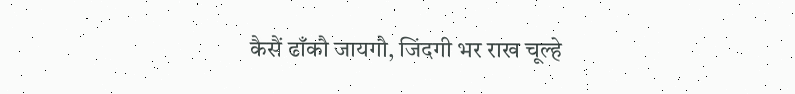कैसैं ढाँकौ जायगौ, जिंदगी भर राख चूल्हे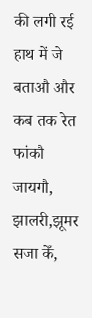की लगी रई हाथ में जे बताऔ और कब तक रेत फांकौ जायगौ, झालरी,झूमर सजा केँ,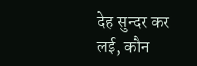देह सुन्दर कर लई, कौन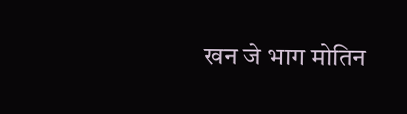खन जे भाग मोतिन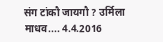संग टांकौ जायगौ ? उर्मिला माधव.... 4.4.2016